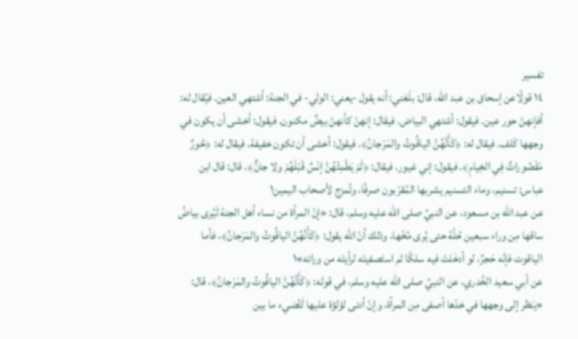تفسير
١٤ قولًاعن إسحاق بن عبد الله، قال: بلَغني: أنه يقول -يعني: الولي- في الجنة: أشتهي العين. فيُقال له: أفإنهنّ حور عين. فيقول: أشتهي البياض. فيقال: إنهنّ كأنهنّ بيضٌ مكنون. فيقول: أخشى أن يكون في وجهها كَلف. فيقال له: ﴿كَأَنَّهُنَّ الياقُوتُ والمَرْجانُ﴾. فيقول: أخشى أن تكون خفيفة. فيقال له: ﴿حُورٌ مَقْصُوراتٌ فِي الخِيامِ﴾. فيقول: إني غيور. فيقال: ﴿لَمْ يَطْمِثْهُنَّ إنْسٌ قَبْلَهُمْ ولا جانٌّ﴾. قال: قال ابن عباس: تسنيم، وماء التسنيم يشربها المُقرّبون صرفًا، وتُمزج لأصحاب اليمين١
عن عبد الله بن مسعود، عن النبيِّ صلى الله عليه وسلم، قال: «إنّ المرأة من نساء أهل الجنة لَيُرى بياضُ ساقها مِن وراء سبعين حُلّة حتى يُرى مُخّها، وذلك أنّ الله يقول: ﴿كَأَنَّهُنَّ الياقُوتُ والمَرْجانُ﴾، فأما الياقوت فإنّه حَجرٌ، لو أدخَلتَ فيه سلكًا ثم استَصفيتَه لرأيتَه من ورائه»١
عن أبي سعيد الخُدري، عن النبيِّ صلى الله عليه وسلم، في قوله: ﴿كَأَنَّهُنَّ الياقُوتُ والمَرْجانُ﴾، قال: «يَنظر إلى وجهها في خدّها أصفى مِن المرآة، وإنّ أدنى لؤلؤة عليها لَتُضيء ما بين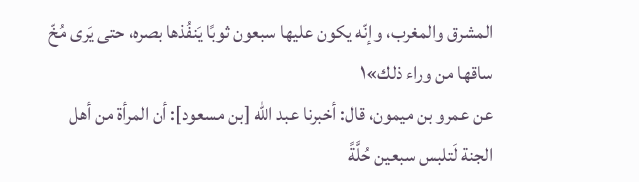المشرق والمغرب، وإنّه يكون عليها سبعون ثوبًا يَنفُذها بصره، حتى يَرى مُخّ ساقها من وراء ذلك»١
عن عمرو بن ميمون، قال: أخبرنا عبد الله [بن مسعود]: أن المرأة من أهل الجنة لَتلبس سبعين حُلَّةً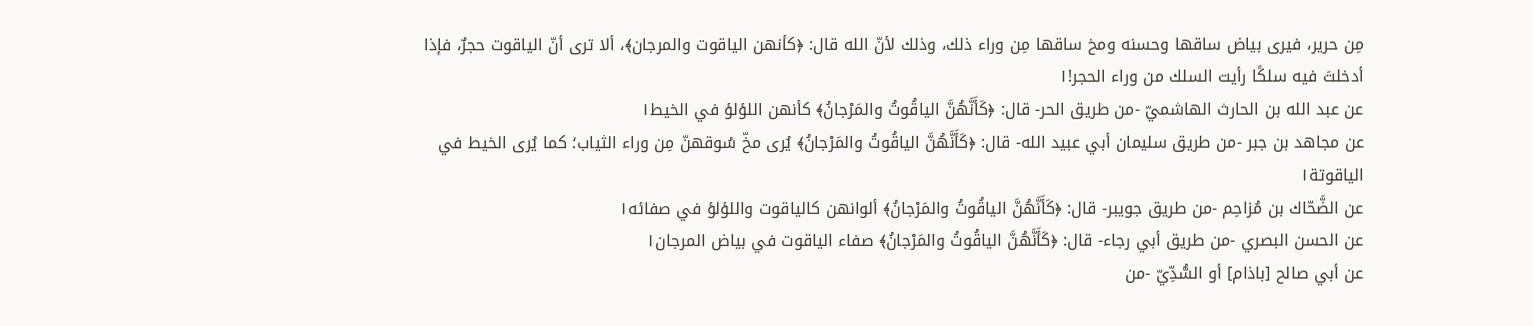مِن حرير، فيرى بياض ساقها وحسنه ومخ ساقها مِن وراء ذلك، وذلك لأنّ الله قال: ﴿كأنهن الياقوت والمرجان﴾، ألا ترى أنّ الياقوت حجرٌ، فإذا أدخلتَ فيه سلكًا رأيت السلك من وراء الحجر!١
عن عبد الله بن الحارث الهاشميّ -من طريق الحر- قال: ﴿كَأَنَّهُنَّ الياقُوتُ والمَرْجانُ﴾ كأنهن اللؤلؤ في الخيط١
عن مجاهد بن جبر -من طريق سليمان أبي عبيد الله- قال: ﴿كَأَنَّهُنَّ الياقُوتُ والمَرْجانُ﴾ يُرى مخّ سُوقهنّ مِن وراء الثياب؛ كما يُرى الخيط في الياقوتة١
عن الضَّحّاك بن مُزاحِم -من طريق جويبر- قال: ﴿كَأَنَّهُنَّ الياقُوتُ والمَرْجانُ﴾ ألوانهن كالياقوت واللؤلؤ في صفائه١
عن الحسن البصري -من طريق أبي رجاء- قال: ﴿كَأَنَّهُنَّ الياقُوتُ والمَرْجانُ﴾ صفاء الياقوت في بياض المرجان١
عن أبي صالح [باذام] أو السُّدِّيّ -من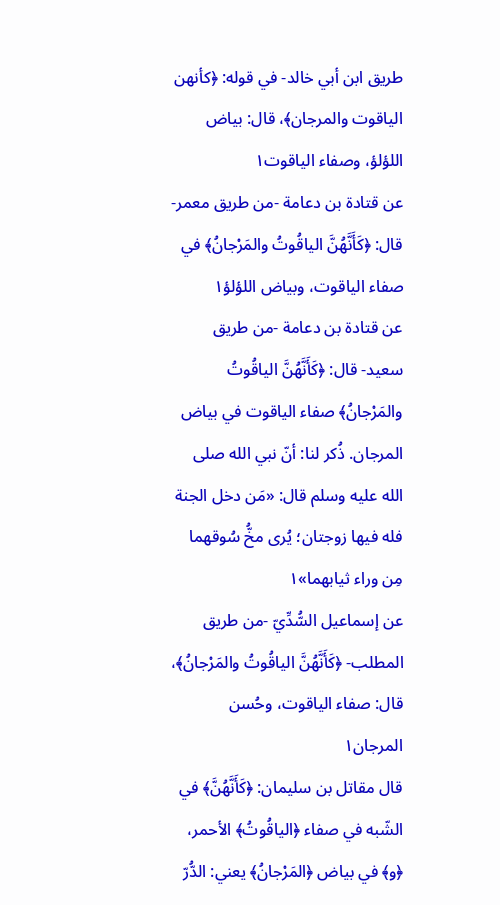طريق ابن أبي خالد- في قوله: ﴿كأنهن الياقوت والمرجان﴾، قال: بياض اللؤلؤ، وصفاء الياقوت١
عن قتادة بن دعامة -من طريق معمر- قال: ﴿كَأَنَّهُنَّ الياقُوتُ والمَرْجانُ﴾ في صفاء الياقوت، وبياض اللؤلؤ١
عن قتادة بن دعامة -من طريق سعيد- قال: ﴿كَأَنَّهُنَّ الياقُوتُ والمَرْجانُ﴾ صفاء الياقوت في بياض المرجان. ذُكر لنا: أنّ نبي الله صلى الله عليه وسلم قال: «مَن دخل الجنة فله فيها زوجتان؛ يُرى مخُّ سُوقهما مِن وراء ثيابهما»١
عن إسماعيل السُّدِّيّ -من طريق المطلب- ﴿كَأَنَّهُنَّ الياقُوتُ والمَرْجانُ﴾، قال: صفاء الياقوت، وحُسن المرجان١
قال مقاتل بن سليمان: ﴿كَأَنَّهُنَّ﴾ في الشّبه في صفاء ﴿الياقُوتُ﴾ الأحمر، ﴿و﴾ في بياض ﴿المَرْجانُ﴾ يعني: الدُّرّ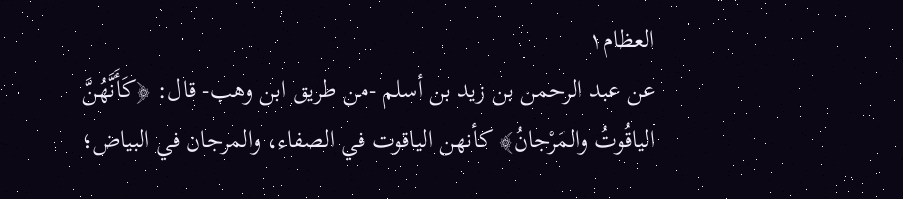العظام١
عن عبد الرحمن بن زيد بن أسلم -من طريق ابن وهب- قال: ﴿كَأَنَّهُنَّ الياقُوتُ والمَرْجانُ﴾ كأنهن الياقوت في الصفاء، والمرجان في البياض؛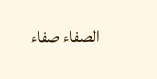الصفاء صفاء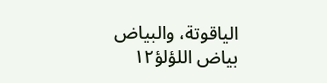الياقوتة، والبياض بياض اللؤلؤ١٢